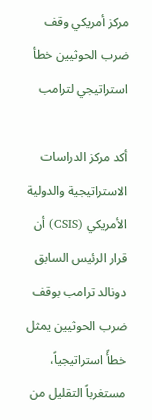مركز أمريكي وقف ضرب الحوثيين خطأ استراتيجي لترامب

أكد مركز الدراسات الاستراتيجية والدولية الأمريكي (CSIS) أن قرار الرئيس السابق دونالد ترامب بوقف ضرب الحوثيين يمثل خطأً استراتيجياً، مستغرباً التقليل من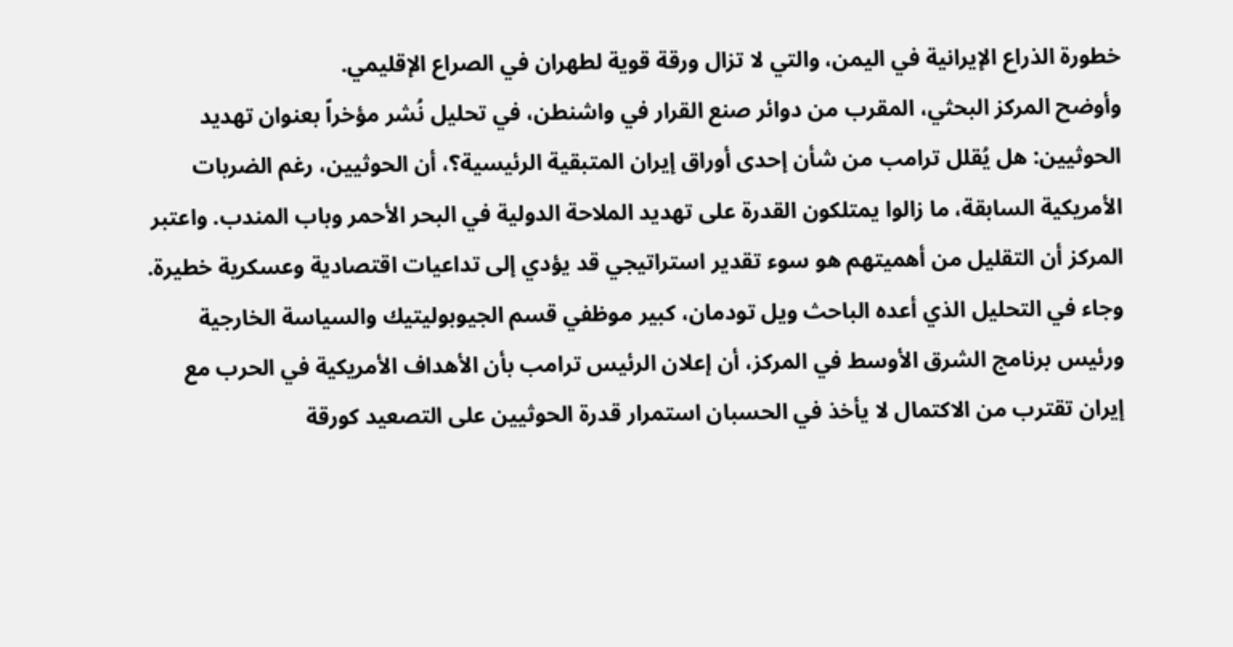خطورة الذراع الإيرانية في اليمن، والتي لا تزال ورقة قوية لطهران في الصراع الإقليمي.
وأوضح المركز البحثي، المقرب من دوائر صنع القرار في واشنطن، في تحليل نُشر مؤخراً بعنوان تهديد الحوثيين: هل يُقلل ترامب من شأن إحدى أوراق إيران المتبقية الرئيسية؟، أن الحوثيين، رغم الضربات الأمريكية السابقة، ما زالوا يمتلكون القدرة على تهديد الملاحة الدولية في البحر الأحمر وباب المندب. واعتبر المركز أن التقليل من أهميتهم هو سوء تقدير استراتيجي قد يؤدي إلى تداعيات اقتصادية وعسكرية خطيرة.
وجاء في التحليل الذي أعده الباحث ويل تودمان، كبير موظفي قسم الجيوبوليتيك والسياسة الخارجية ورئيس برنامج الشرق الأوسط في المركز، أن إعلان الرئيس ترامب بأن الأهداف الأمريكية في الحرب مع إيران تقترب من الاكتمال لا يأخذ في الحسبان استمرار قدرة الحوثيين على التصعيد كورقة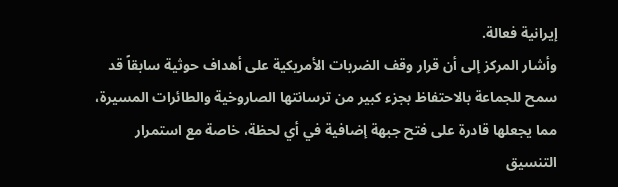إيرانية فعالة.
وأشار المركز إلى أن قرار وقف الضربات الأمريكية على أهداف حوثية سابقاً قد سمح للجماعة بالاحتفاظ بجزء كبير من ترسانتها الصاروخية والطائرات المسيرة، مما يجعلها قادرة على فتح جبهة إضافية في أي لحظة، خاصة مع استمرار التنسيق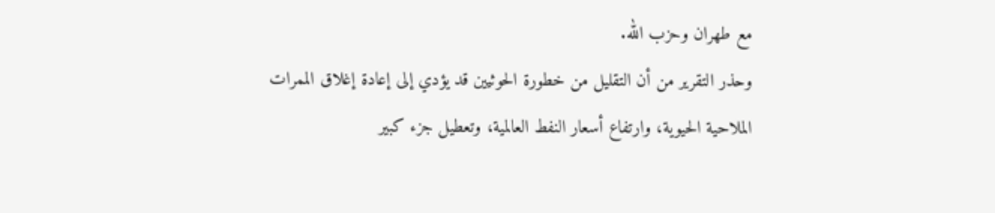مع طهران وحزب الله.
وحذر التقرير من أن التقليل من خطورة الحوثيين قد يؤدي إلى إعادة إغلاق الممرات الملاحية الحيوية، وارتفاع أسعار النفط العالمية، وتعطيل جزء كبير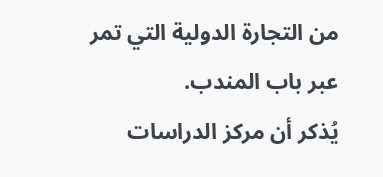من التجارة الدولية التي تمر عبر باب المندب.
يُذكر أن مركز الدراسات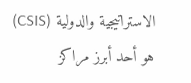الاستراتيجية والدولية (CSIS) هو أحد أبرز مراكز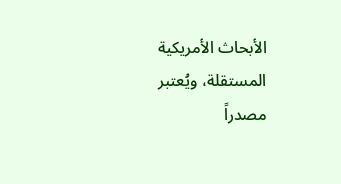الأبحاث الأمريكية المستقلة، ويُعتبر مصدراً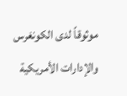موثوقاً لدى الكونغرس والإدارات الأمريكية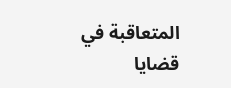المتعاقبة في قضايا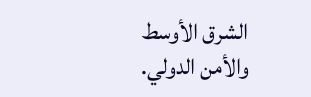الشرق الأوسط والأمن الدولي.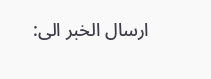ارسال الخبر الى: